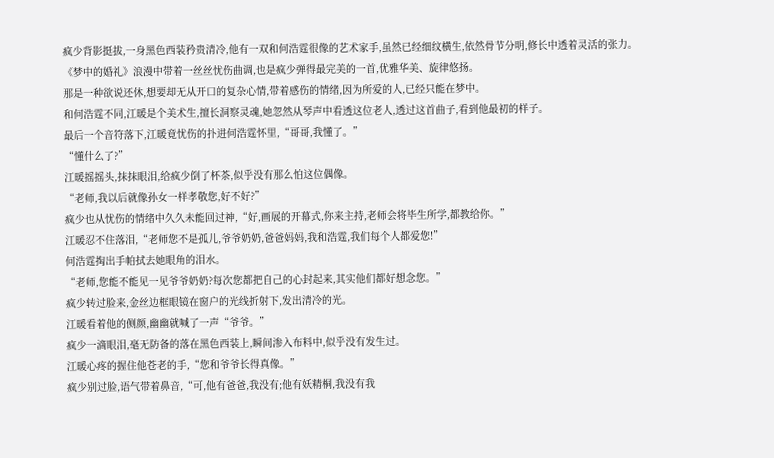疯少背影挺拔,一身黑色西装矜贵清冷,他有一双和何浩霆很像的艺术家手,虽然已经细纹横生,依然骨节分明,修长中透着灵活的张力。
《梦中的婚礼》浪漫中带着一丝丝忧伤曲调,也是疯少弹得最完美的一首,优雅华美、旋律悠扬。
那是一种欲说还休,想要却无从开口的复杂心情,带着感伤的情绪,因为所爱的人,已经只能在梦中。
和何浩霆不同,江暖是个美术生,擅长洞察灵魂,她忽然从琴声中看透这位老人,透过这首曲子,看到他最初的样子。
最后一个音符落下,江暖竟忧伤的扑进何浩霆怀里,“哥哥,我懂了。”
“懂什么了?”
江暖摇摇头,抹抹眼泪,给疯少倒了杯茶,似乎没有那么怕这位偶像。
“老师,我以后就像孙女一样孝敬您,好不好?”
疯少也从忧伤的情绪中久久未能回过神,“好,画展的开幕式,你来主持,老师会将毕生所学,都教给你。”
江暖忍不住落泪,“老师您不是孤儿,爷爷奶奶,爸爸妈妈,我和浩霆,我们每个人都爱您!”
何浩霆掏出手帕拭去她眼角的泪水。
“老师,您能不能见一见爷爷奶奶?每次您都把自己的心封起来,其实他们都好想念您。”
疯少转过脸来,金丝边框眼镜在窗户的光线折射下,发出清冷的光。
江暖看着他的侧颜,幽幽就喊了一声“爷爷。”
疯少一滴眼泪,毫无防备的落在黑色西装上,瞬间渗入布料中,似乎没有发生过。
江暖心疼的握住他苍老的手,“您和爷爷长得真像。”
疯少别过脸,语气带着鼻音,“可,他有爸爸,我没有;他有妖精桐,我没有我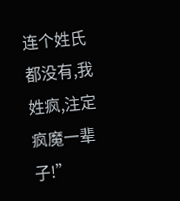连个姓氏都没有,我姓疯,注定疯魔一辈子!”